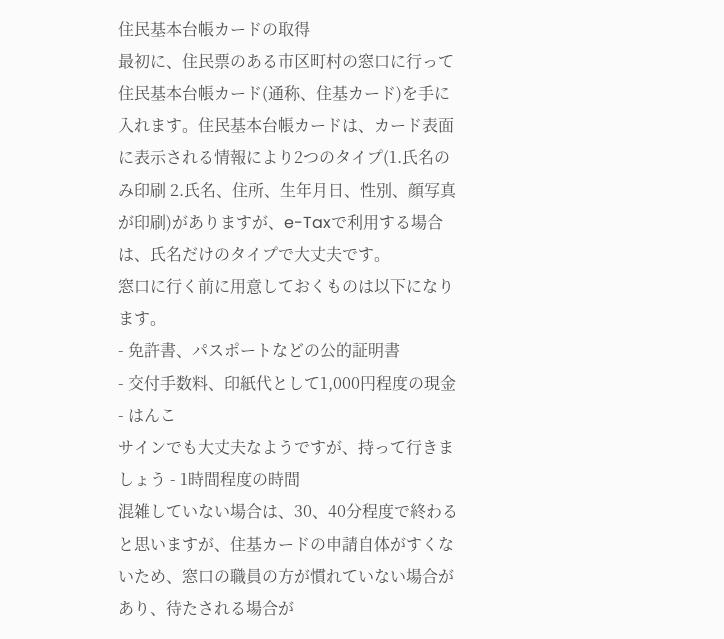住民基本台帳カードの取得
最初に、住民票のある市区町村の窓口に行って住民基本台帳カード(通称、住基カード)を手に入れます。住民基本台帳カードは、カード表面に表示される情報により2つのタイプ(1.氏名のみ印刷 2.氏名、住所、生年月日、性別、顔写真が印刷)がありますが、e-Taxで利用する場合は、氏名だけのタイプで大丈夫です。
窓口に行く前に用意しておくものは以下になります。
- 免許書、パスポートなどの公的証明書
- 交付手数料、印紙代として1,000円程度の現金
- はんこ
サインでも大丈夫なようですが、持って行きましょう - 1時間程度の時間
混雑していない場合は、30、40分程度で終わると思いますが、住基カードの申請自体がすくないため、窓口の職員の方が慣れていない場合があり、待たされる場合が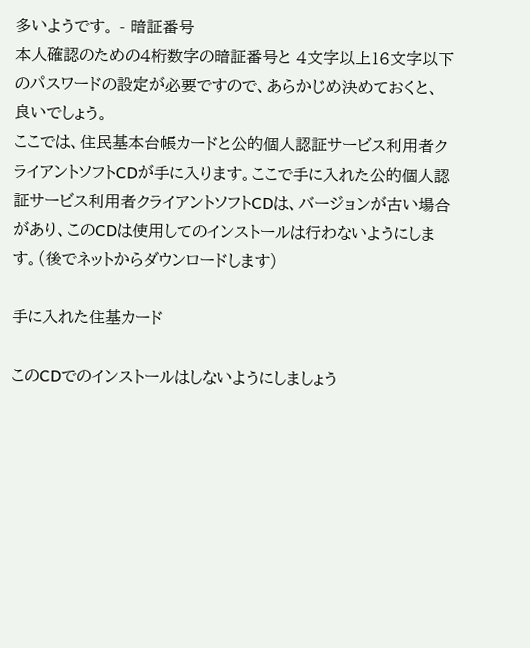多いようです。 - 暗証番号
本人確認のための4桁数字の暗証番号と 4文字以上16文字以下のパスワードの設定が必要ですので、あらかじめ決めておくと、良いでしょう。
ここでは、住民基本台帳カードと公的個人認証サービス利用者クライアントソフトCDが手に入ります。ここで手に入れた公的個人認証サービス利用者クライアントソフトCDは、バージョンが古い場合があり、このCDは使用してのインストールは行わないようにします。(後でネットからダウンロードします)

手に入れた住基カード

このCDでのインストールはしないようにしましょう